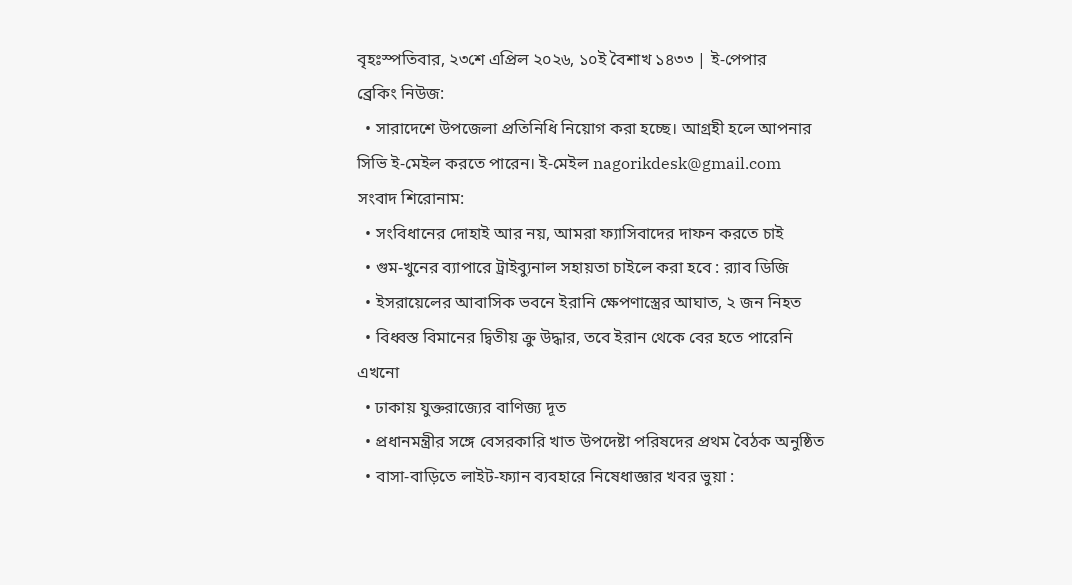বৃহঃস্পতিবার, ২৩শে এপ্রিল ২০২৬, ১০ই বৈশাখ ১৪৩৩ | ই-পেপার
ব্রেকিং নিউজ:
  • সারাদেশে উপজেলা প্রতিনিধি নিয়োগ করা হচ্ছে। আগ্রহী হলে আপনার সিভি ই-মেইল করতে পারেন। ই-মেইল nagorikdesk@gmail.com
সংবাদ শিরোনাম:
  • সংবিধানের দোহাই আর নয়, আমরা ফ্যাসিবাদের দাফন করতে চাই
  • গুম-খুনের ব্যাপারে ট্রাইব্যুনাল সহায়তা চাইলে করা হবে : র‍্যাব ডিজি
  • ইসরায়েলের আবাসিক ভবনে ইরানি ক্ষেপণাস্ত্রের আঘাত, ২ জন নিহত
  • বিধ্বস্ত বিমানের দ্বিতীয় ক্রু উদ্ধার, তবে ইরান থেকে বের হতে পারেনি এখনো
  • ঢাকায় যুক্তরাজ্যের বাণিজ্য দূত
  • প্রধানমন্ত্রীর সঙ্গে বেসরকারি খাত উপদেষ্টা পরিষদের প্রথম বৈঠক অনুষ্ঠিত
  • বাসা-বাড়িতে লাইট-ফ্যান ব্যবহারে নিষেধাজ্ঞার খবর ভুয়া :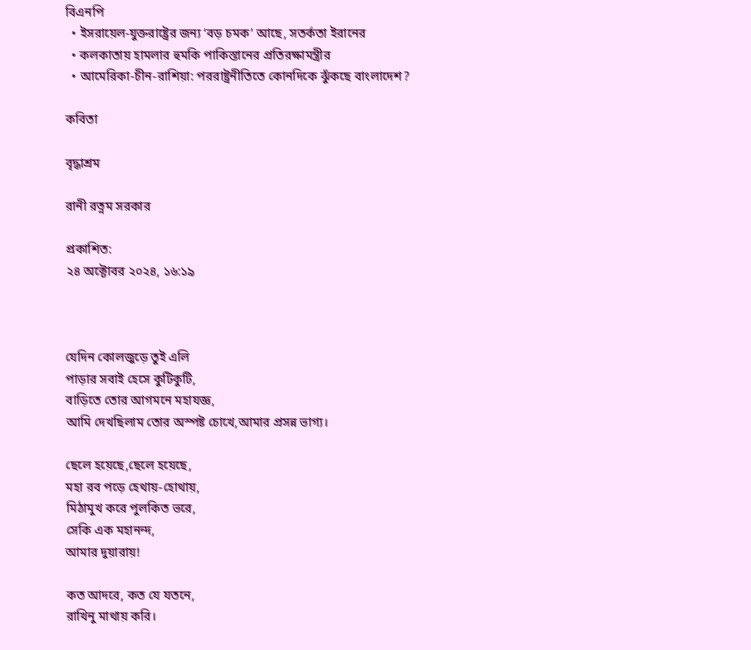বিএনপি
  • ইসরায়েল-যুক্তরাষ্ট্রের জন্য ‘বড় চমক’ আছে, সতর্কতা ইরানের
  • কলকাতায় হামলার হুমকি পাকিস্তানের প্রতিরক্ষামন্ত্রীর
  • আমেরিকা-চীন-রাশিয়া: পররাষ্ট্রনীতিতে কোনদিকে ঝুঁকছে বাংলাদেশ?

কবিতা

বৃদ্ধাশ্রম

রানী রত্নম সরকার

প্রকাশিত:
২৪ অক্টোবর ২০২৪, ১৬:১৯



যেদিন কোলজুড়ে তুই এলি
পাড়ার সবাই হেসে কুটিকুটি,
বাড়িতে তোর আগমনে মহাযজ্ঞ,
আমি দেখছিলাম তোর অস্পষ্ট চোখে,আমার প্রসন্ন ভাগ্য।

ছেলে হয়েছে,ছেলে হয়েছে,
মহা রব পড়ে হেথায়-হোথায়,
মিঠামুখ করে পুলকিত ভরে,
সেকি এক মহানন্দ,
আমার দুয়ারায়!

কত আদরে, কত যে যতনে,
রাখিনু মাথায় করি।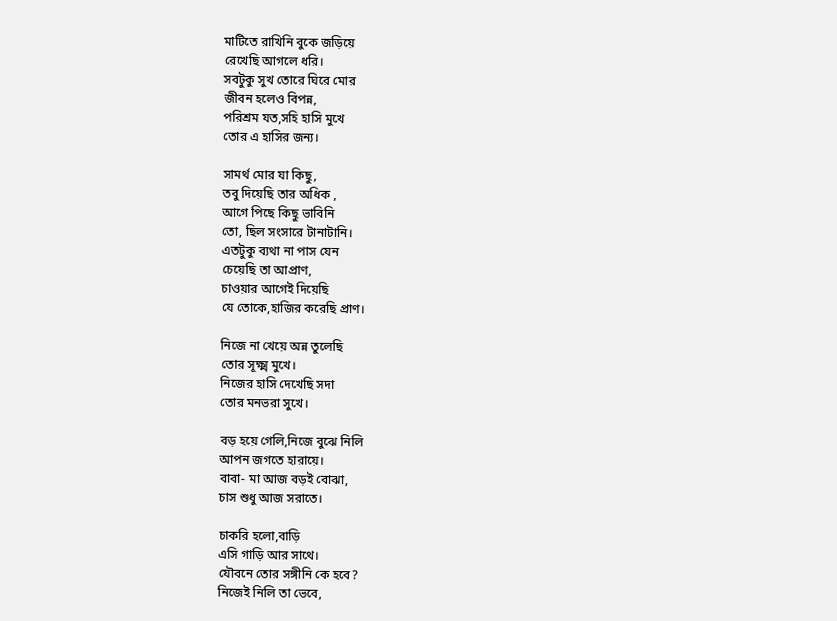মাটিতে রাখিনি বুকে জড়িয়ে
রেখেছি আগলে ধরি।
সবটুকু সুখ তোরে ঘিরে মোর
জীবন হলেও বিপন্ন,
পরিশ্রম যত,সহি হাসি মুখে
তোর এ হাসির জন্য।

সামর্থ মোর যা কিছু,
তবু দিয়েছি তার অধিক ,
আগে পিছে কিছু ভাবিনি
তো, ছিল সংসারে টানাটানি।
এতটুকু ব্যথা না পাস যেন
চেয়েছি তা আপ্রাণ,
চাওয়ার আগেই দিয়েছি
যে তোকে,হাজির করেছি প্রাণ।

নিজে না খেয়ে অন্ন তুলেছি
তোর সূক্ষ্ম মুখে।
নিজের হাসি দেখেছি সদা
তোর মনভরা সুখে।

বড় হয়ে গেলি,নিজে বুঝে নিলি
আপন জগতে হারায়ে।
বাবা- মা আজ বড়ই বোঝা,
চাস শুধু আজ সরাতে।

চাকরি হলো,বাড়ি
এসি গাড়ি আর সাথে।
যৌবনে তোর সঙ্গীনি কে হবে?
নিজেই নিলি তা ভেবে,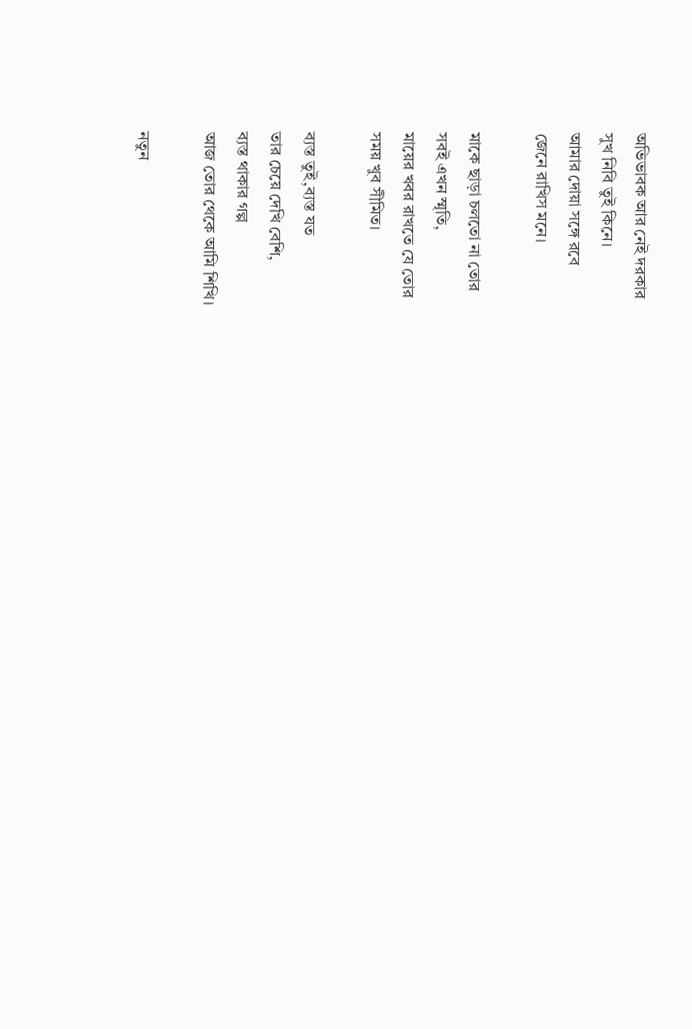অভিভাবক আর নেই দরকার
সুখ নিবি তুই কিনে।
আমার দোয়া সঙ্গে রবে
জেনে রাখিস মনে।

মাকে ছাড়া চলতো না তোর
সবই এখন স্মৃতি,
মায়ের খবর রাখতে যে তোর
সময় খুব সীমিত।

ব্যস্ত তুই,ব্যস্ত যত
তার চেয়ে দেখি বেশি,
ব্যস্ত থাকার গল্প
আজ তোর থেকে আমি শিখি।

নতুন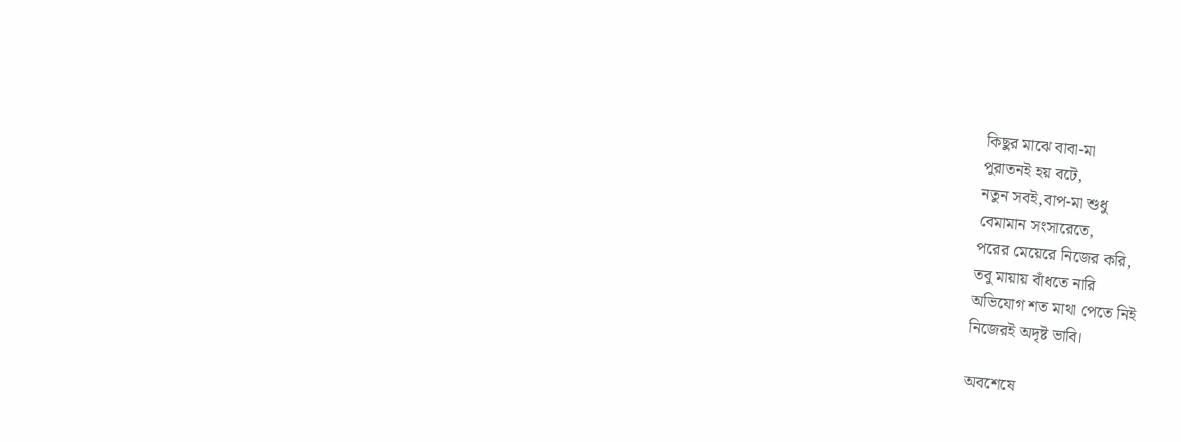কিছুর মাঝে বাবা-মা
পুরাতনই হয় বটে,
নতুন সবই,বাপ-মা শুধু
বেমামান সংসারেতে,
পরের মেয়েরে নিজের করি,
তবু মায়ায় বাঁধতে নারি
অভিযোগ শত মাথা পেতে নিই
নিজেরই অদৃষ্ট ভাবি।

অবশেষে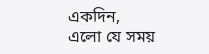একদিন,
এলো যে সময়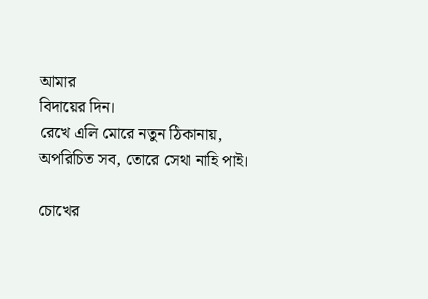আমার
বিদায়ের দিন।
রেখে এলি মোরে নতুন ঠিকানায়,
অপরিচিত সব, তোরে সেথা নাহি পাই।

চোখের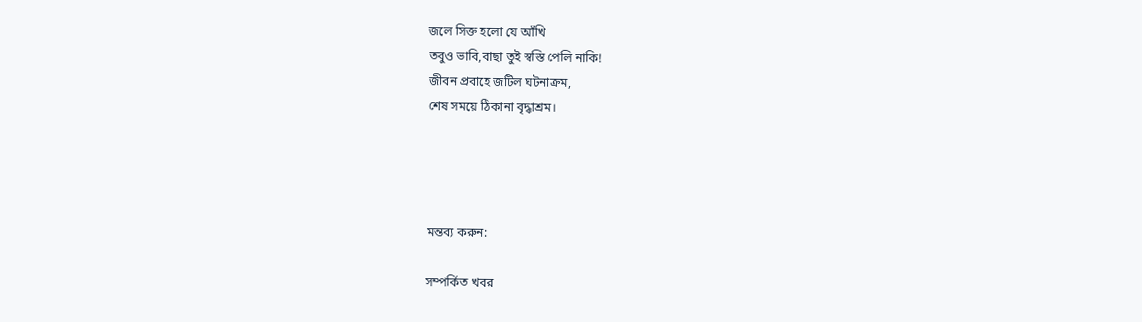জলে সিক্ত হলো যে আঁখি
তবুও ভাবি,বাছা তুই স্বস্তি পেলি নাকি!
জীবন প্রবাহে জটিল ঘটনাক্রম,
শেষ সময়ে ঠিকানা বৃদ্ধাশ্রম।




মন্তব্য করুন:

সম্পর্কিত খবর